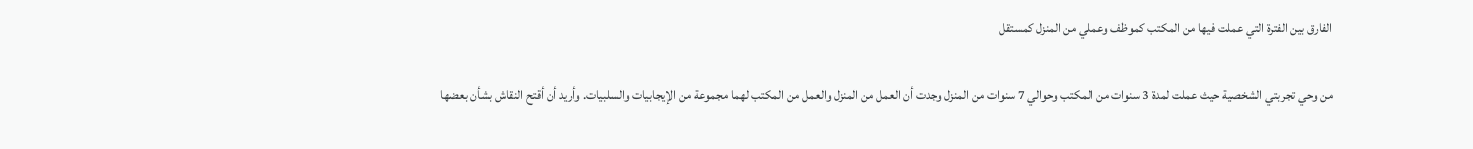الفارق بين الفترة التي عملت فيها من المكتب كموظف وعملي من المنزل كمستقل

من وحي تجربتي الشخصية حيث عملت لمدة 3 سنوات من المكتب وحوالي 7 سنوات من المنزل وجدت أن العمل من المنزل والعمل من المكتب لهما مجموعة من الإيجابيات والسلبيات. وأريد أن أقتح النقاش بشأن بعضها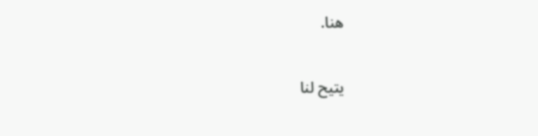هنا.

يتيح لنا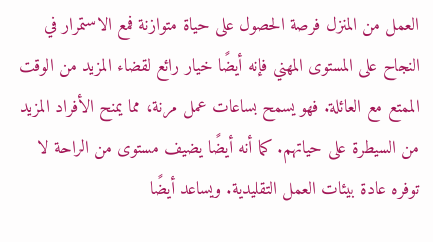العمل من المنزل فرصة الحصول على حياة متوازنة فمع الاستمرار في النجاح على المستوى المهني فإنه أيضًا خيار رائع لقضاء المزيد من الوقت الممتع مع العائلة. فهو يسمح بساعات عمل مرنة، مما يمنح الأفراد المزيد من السيطرة على حياتهم. كما أنه أيضًا يضيف مستوى من الراحة لا توفره عادة بيئات العمل التقليدية. ويساعد أيضًا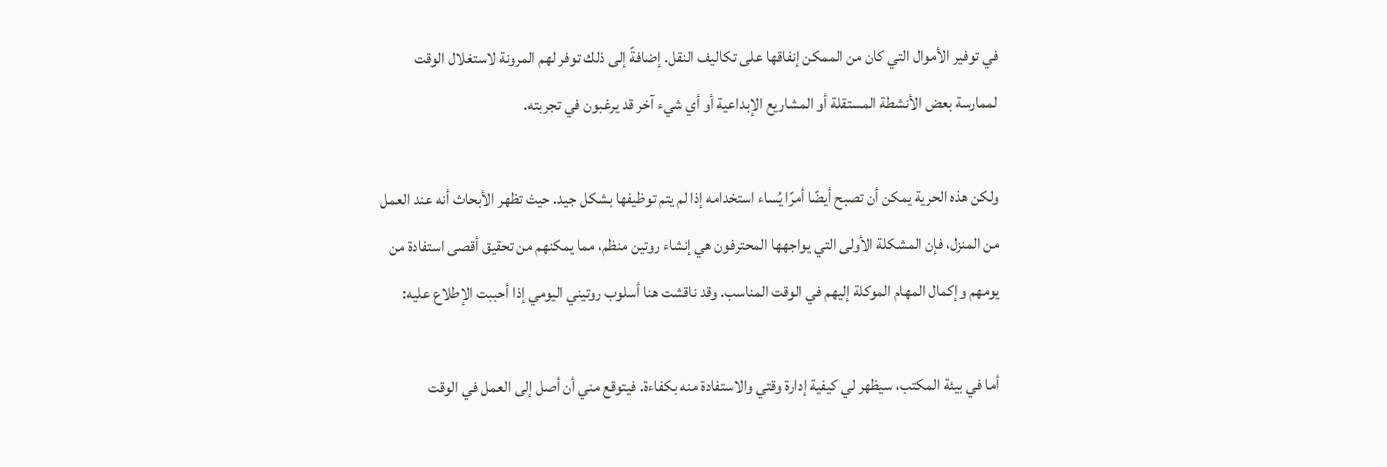في توفير الأموال التي كان من الممكن إنفاقها على تكاليف النقل. إضافةً إلى ذلك توفر لهم المرونة لاستغلال الوقت لممارسة بعض الأنشطة المستقلة أو المشاريع الإبداعية أو أي شيء آخر قد يرغبون في تجربته.

ولكن هذه الحرية يمكن أن تصبح أيضًا أمرًا يُساء استخدامه إذا لم يتم توظيفها بشكل جيد. حيث تظهر الأبحاث أنه عند العمل من المنزل، فإن المشكلة الأولى التي يواجهها المحترفون هي إنشاء روتين منظم، مما يمكنهم من تحقيق أقصى استفادة من يومهم وإكمال المهام الموكلة إليهم في الوقت المناسب. وقد ناقشت هنا أسلوب روتيني اليومي إذا أحببت الإطلاع عليه:

أما في بيئة المكتب، سيظهر لي كيفية إدارة وقتي والاستفادة منه بكفاءة. فيتوقع مني أن أصل إلى العمل في الوقت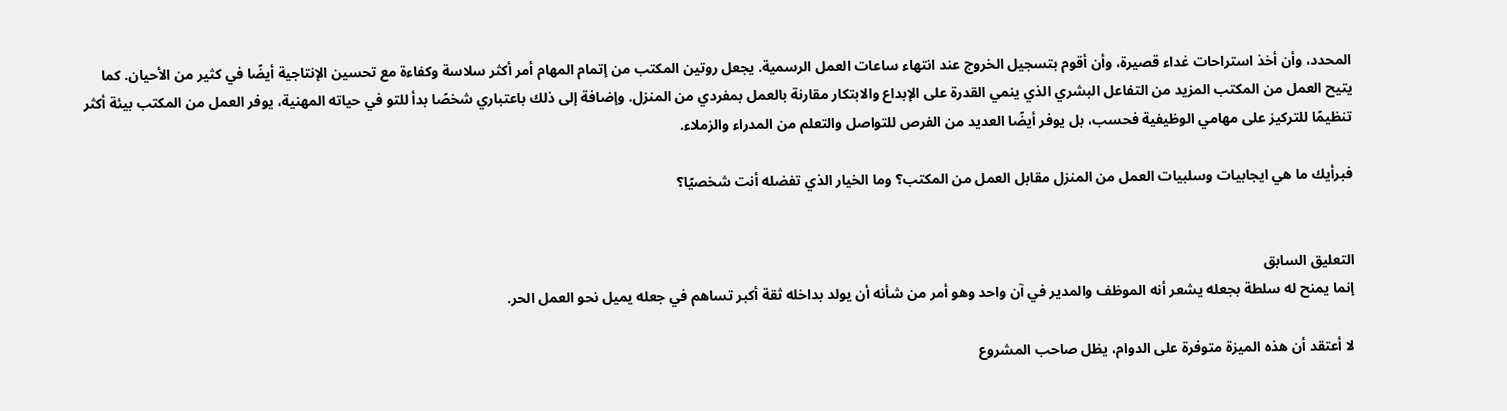المحدد، وأن أخذ استراحات غداء قصيرة، وأن أقوم بتسجيل الخروج عند انتهاء ساعات العمل الرسمية. يجعل روتين المكتب من إتمام المهام أمر أكثر سلاسة وكفاءة مع تحسين الإنتاجية أيضًا في كثير من الأحيان. كما يتيح العمل من المكتب المزيد من التفاعل البشري الذي ينمي القدرة على الإبداع والابتكار مقارنة بالعمل بمفردي من المنزل. وإضافة إلى ذلك باعتباري شخصًا بدأ للتو في حياته المهنية، يوفر العمل من المكتب بيئة أكثر تنظيمًا للتركيز على مهامي الوظيفية فحسب، بل يوفر أيضًا العديد من الفرص للتواصل والتعلم من المدراء والزملاء.

فبرأيك ما هي ايجابيات وسلبيات العمل من المنزل مقابل العمل من المكتب؟ وما الخيار الذي تفضله أنت شخصيًا؟


التعليق السابق
إنما يمنح له سلطة بجعله يشعر أنه الموظف والمدير في آن واحد وهو أمر من شأنه أن يولد بداخله ثقة أكبر تساهم في جعله يميل نحو العمل الحر.

لا أعتقد أن هذه الميزة متوفرة على الدوام، يظل صاحب المشروع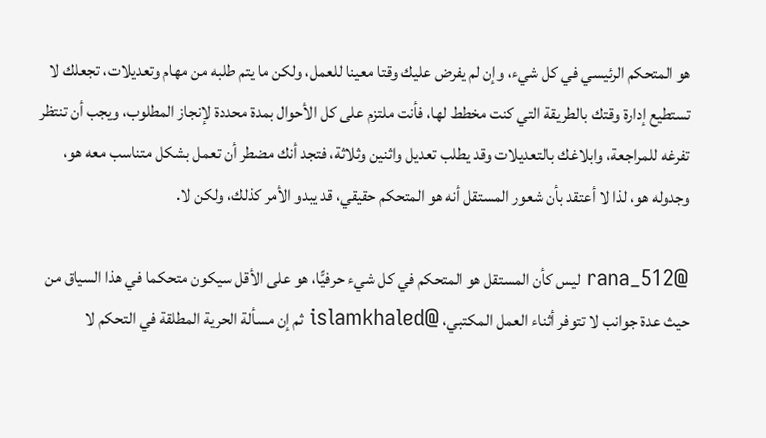هو المتحكم الرئيسي في كل شيء، وإن لم يفرض عليك وقتا معينا للعمل، ولكن ما يتم طلبه من مهام وتعديلات، تجعلك لا تستطيع إدارة وقتك بالطريقة التي كنت مخطط لها، فأنت ملتزم على كل الأحوال بمدة محددة لإنجاز المطلوب، ويجب أن تنتظر تفرغه للمراجعة، وابلاغك بالتعديلات وقد يطلب تعديل واثنين وثلاثة، فتجد أنك مضطر أن تعمل بشكل متناسب معه هو، وجدوله هو، لذا لا أعتقد بأن شعور المستقل أنه هو المتحكم حقيقي، قد يبدو الأمر كذلك، ولكن لا.

@rana_512 ليس كأن المستقل هو المتحكم في كل شيء حرفيًّا، هو على الأقل سيكون متحكما في هذا السياق من حيث عدة جوانب لا تتوفر أثناء العمل المكتبي، @islamkhaled ثم إن مسألة الحرية المطلقة في التحكم لا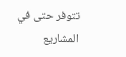تتوفر حتى في المشاريع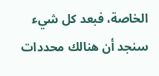الخاصة، فبعد كل شيء سنجد أن هنالك محددات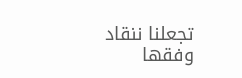تجعلنا ننقاد وفقها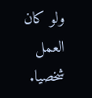ولو كان العمل شخصيا.